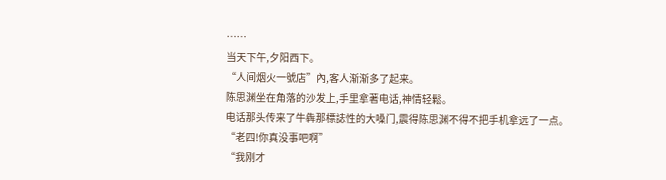……
当天下午,夕阳西下。
“人间烟火一號店”內,客人渐渐多了起来。
陈思渊坐在角落的沙发上,手里拿著电话,神情轻鬆。
电话那头传来了牛犇那標誌性的大嗓门,震得陈思渊不得不把手机拿远了一点。
“老四!你真没事吧啊”
“我刚才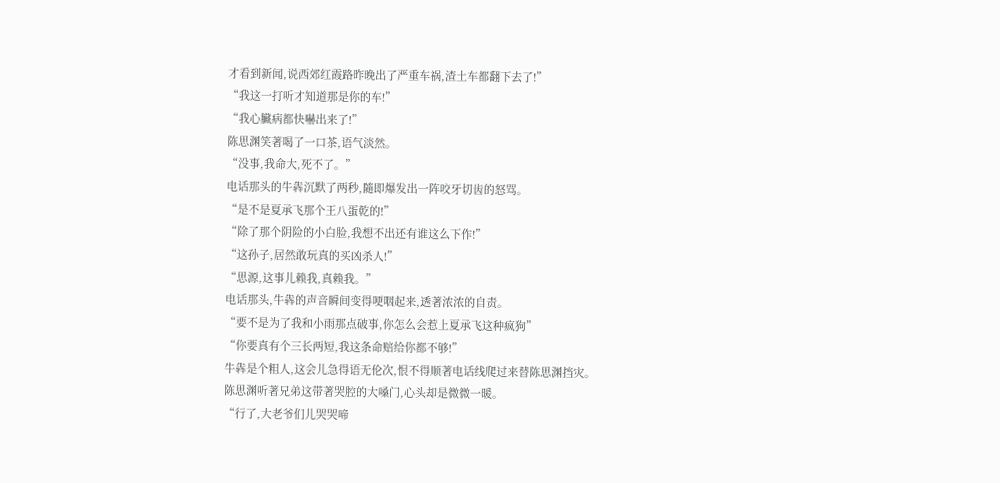才看到新闻,说西郊红霞路昨晚出了严重车祸,渣土车都翻下去了!”
“我这一打听才知道那是你的车!”
“我心臟病都快嚇出来了!”
陈思渊笑著喝了一口茶,语气淡然。
“没事,我命大,死不了。”
电话那头的牛犇沉默了两秒,隨即爆发出一阵咬牙切齿的怒骂。
“是不是夏承飞那个王八蛋乾的!”
“除了那个阴险的小白脸,我想不出还有谁这么下作!”
“这孙子,居然敢玩真的买凶杀人!”
“思源,这事儿赖我,真赖我。”
电话那头,牛犇的声音瞬间变得哽咽起来,透著浓浓的自责。
“要不是为了我和小雨那点破事,你怎么会惹上夏承飞这种疯狗”
“你要真有个三长两短,我这条命赔给你都不够!”
牛犇是个粗人,这会儿急得语无伦次,恨不得顺著电话线爬过来替陈思渊挡灾。
陈思渊听著兄弟这带著哭腔的大嗓门,心头却是微微一暖。
“行了,大老爷们儿哭哭啼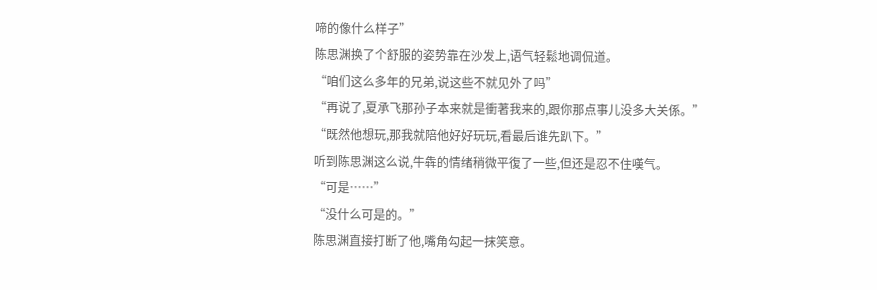啼的像什么样子”
陈思渊换了个舒服的姿势靠在沙发上,语气轻鬆地调侃道。
“咱们这么多年的兄弟,说这些不就见外了吗”
“再说了,夏承飞那孙子本来就是衝著我来的,跟你那点事儿没多大关係。”
“既然他想玩,那我就陪他好好玩玩,看最后谁先趴下。”
听到陈思渊这么说,牛犇的情绪稍微平復了一些,但还是忍不住嘆气。
“可是……”
“没什么可是的。”
陈思渊直接打断了他,嘴角勾起一抹笑意。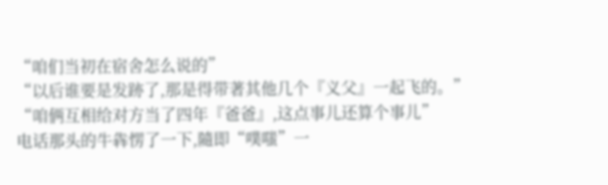“咱们当初在宿舍怎么说的”
“以后谁要是发跡了,那是得带著其他几个『义父』一起飞的。”
“咱俩互相给对方当了四年『爸爸』,这点事儿还算个事儿”
电话那头的牛犇愣了一下,隨即“噗嗤”一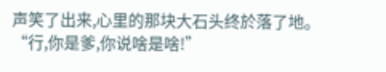声笑了出来,心里的那块大石头终於落了地。
“行,你是爹,你说啥是啥!”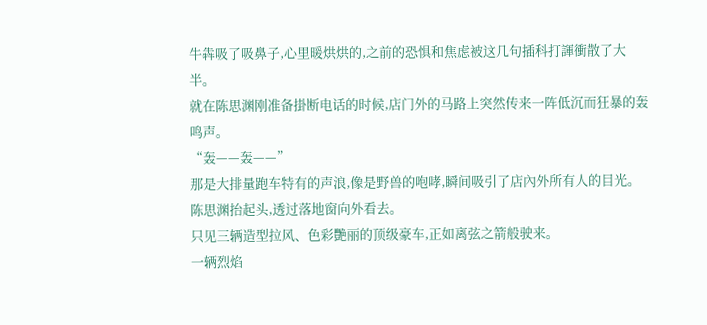牛犇吸了吸鼻子,心里暖烘烘的,之前的恐惧和焦虑被这几句插科打諢衝散了大半。
就在陈思渊刚准备掛断电话的时候,店门外的马路上突然传来一阵低沉而狂暴的轰鸣声。
“轰——轰——”
那是大排量跑车特有的声浪,像是野兽的咆哮,瞬间吸引了店內外所有人的目光。
陈思渊抬起头,透过落地窗向外看去。
只见三辆造型拉风、色彩艷丽的顶级豪车,正如离弦之箭般驶来。
一辆烈焰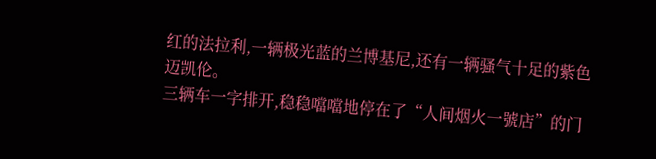红的法拉利,一辆极光蓝的兰博基尼,还有一辆骚气十足的紫色迈凯伦。
三辆车一字排开,稳稳噹噹地停在了“人间烟火一號店”的门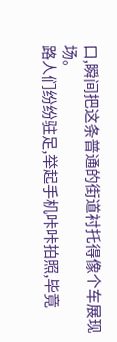口,瞬间把这条普通的街道衬托得像个车展现场。
路人们纷纷驻足,举起手机咔咔拍照,毕竟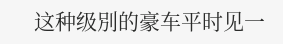这种级別的豪车平时见一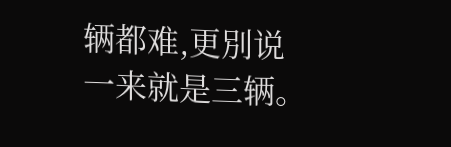辆都难,更別说一来就是三辆。